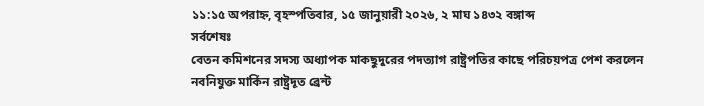১১:১৫ অপরাহ্ন, বৃহস্পতিবার, ১৫ জানুয়ারী ২০২৬, ২ মাঘ ১৪৩২ বঙ্গাব্দ
সর্বশেষঃ
বেতন কমিশনের সদস্য অধ্যাপক মাকছুদুরের পদত্যাগ রাষ্ট্রপতির কাছে পরিচয়পত্র পেশ করলেন নবনিযুক্ত মার্কিন রাষ্ট্রদূত ব্রেন্ট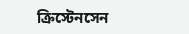ক্রিস্টেনসেন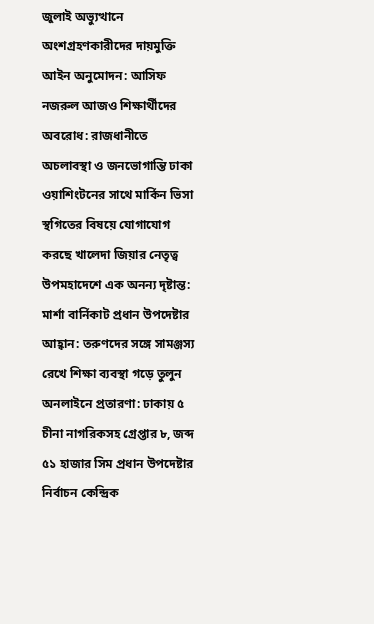জুলাই অভ্যুত্থানে অংশগ্রহণকারীদের দায়মুক্তি আইন অনুমোদন: আসিফ নজরুল আজও শিক্ষার্থীদের অবরোধ: রাজধানীতে অচলাবস্থা ও জনভোগান্তি ঢাকা ওয়াশিংটনের সাথে মার্কিন ভিসা স্থগিতের বিষয়ে যোগাযোগ করছে খালেদা জিয়ার নেতৃত্ব উপমহাদেশে এক অনন্য দৃষ্টান্ত: মার্শা বার্নিকাট প্রধান উপদেষ্টার আহ্বান: তরুণদের সঙ্গে সামঞ্জস্য রেখে শিক্ষা ব্যবস্থা গড়ে তুলুন অনলাইনে প্রতারণা: ঢাকায় ৫ চীনা নাগরিকসহ গ্রেপ্তার ৮, জব্দ ৫১ হাজার সিম প্রধান উপদেষ্টার নির্বাচন কেন্দ্রিক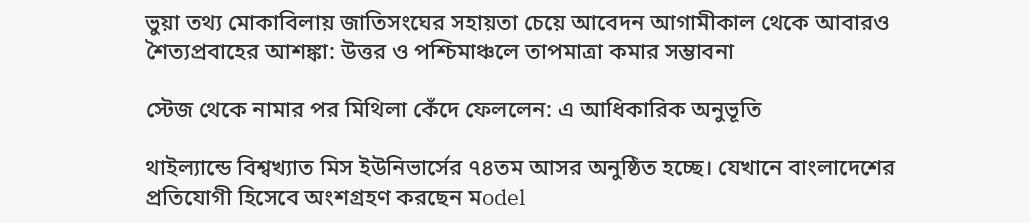ভুয়া তথ্য মোকাবিলায় জাতিসংঘের সহায়তা চেয়ে আবেদন আগামীকাল থেকে আবারও শৈত্যপ্রবাহের আশঙ্কা: উত্তর ও পশ্চিমাঞ্চলে তাপমাত্রা কমার সম্ভাবনা

স্টেজ থেকে নামার পর মিথিলা কেঁদে ফেললেন: এ আধিকারিক অনুভূতি

থাইল্যান্ডে বিশ্বখ্যাত মিস ইউনিভার্সের ৭৪তম আসর অনুষ্ঠিত হচ্ছে। যেখানে বাংলাদেশের প্রতিযোগী হিসেবে অংশগ্রহণ করছেন মodel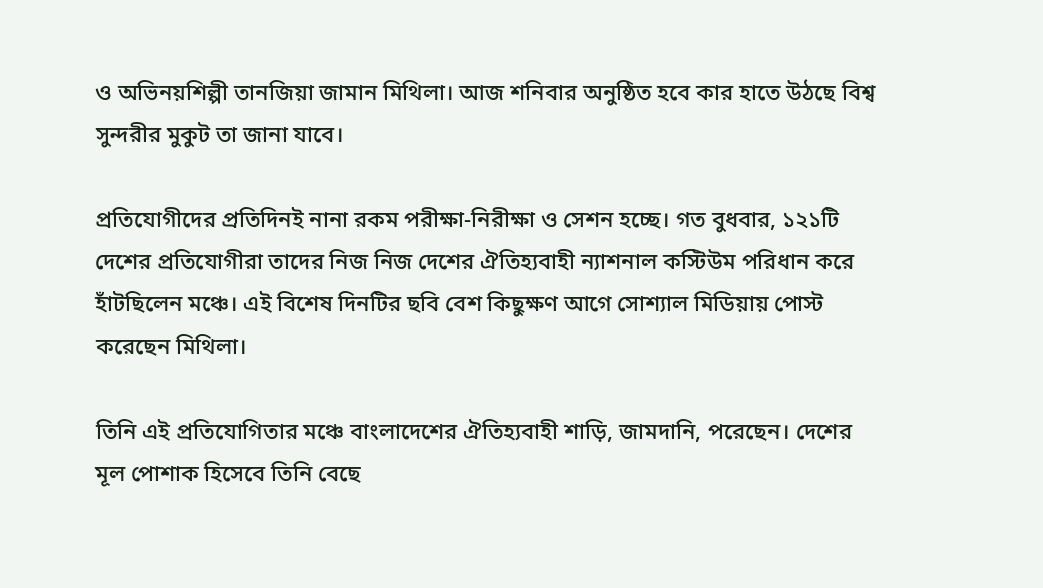ও অভিনয়শিল্পী তানজিয়া জামান মিথিলা। আজ শনিবার অনুষ্ঠিত হবে কার হাতে উঠছে বিশ্ব সুন্দরীর মুকুট তা জানা যাবে।

প্রতিযোগীদের প্রতিদিনই নানা রকম পরীক্ষা-নিরীক্ষা ও সেশন হচ্ছে। গত বুধবার, ১২১টি দেশের প্রতিযোগীরা তাদের নিজ নিজ দেশের ঐতিহ্যবাহী ন্যাশনাল কস্টিউম পরিধান করে হাঁটছিলেন মঞ্চে। এই বিশেষ দিনটির ছবি বেশ কিছুক্ষণ আগে সোশ্যাল মিডিয়ায় পোস্ট করেছেন মিথিলা।

তিনি এই প্রতিযোগিতার মঞ্চে বাংলাদেশের ঐতিহ্যবাহী শাড়ি, জামদানি, পরেছেন। দেশের মূল পোশাক হিসেবে তিনি বেছে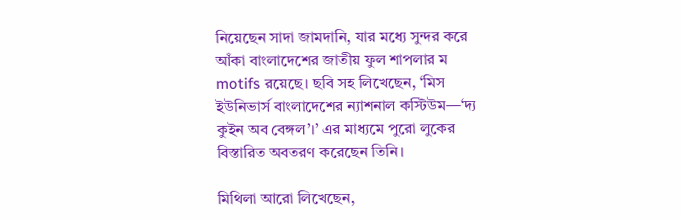নিয়েছেন সাদা জামদানি, যার মধ্যে সুন্দর করে আঁকা বাংলাদেশের জাতীয় ফুল শাপলার ম motifs রয়েছে। ছবি সহ লিখেছেন, ‘মিস ইউনিভার্স বাংলাদেশের ন্যাশনাল কস্টিউম—‘দ্য কুইন অব বেঙ্গল’।’ এর মাধ্যমে পুরো লুকের বিস্তারিত অবতরণ করেছেন তিনি।

মিথিলা আরো লিখেছেন,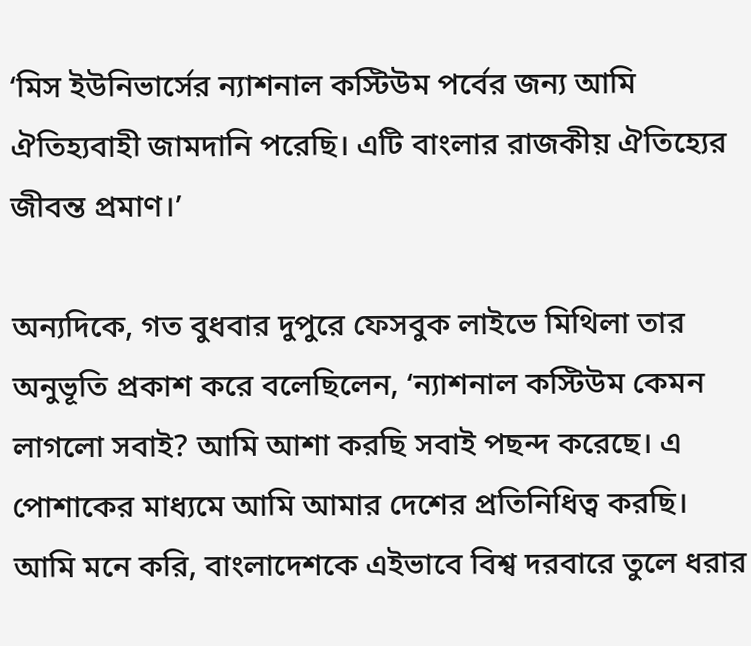‘মিস ইউনিভার্সের ন্যাশনাল কস্টিউম পর্বের জন্য আমি ঐতিহ্যবাহী জামদানি পরেছি। এটি বাংলার রাজকীয় ঐতিহ্যের জীবন্ত প্রমাণ।’

অন্যদিকে, গত বুধবার দুপুরে ফেসবুক লাইভে মিথিলা তার অনুভূতি প্রকাশ করে বলেছিলেন, ‘ন্যাশনাল কস্টিউম কেমন লাগলো সবাই? আমি আশা করছি সবাই পছন্দ করেছে। এ পোশাকের মাধ্যমে আমি আমার দেশের প্রতিনিধিত্ব করছি। আমি মনে করি, বাংলাদেশকে এইভাবে বিশ্ব দরবারে তুলে ধরার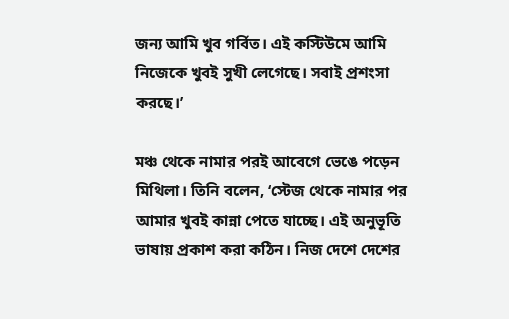জন্য আমি খুব গর্বিত। এই কস্টিউমে আমি নিজেকে খুবই সুখী লেগেছে। সবাই প্রশংসা করছে।’

মঞ্চ থেকে নামার পরই আবেগে ভেঙে পড়েন মিথিলা। তিনি বলেন, ‘স্টেজ থেকে নামার পর আমার খুবই কান্না পেতে যাচ্ছে। এই অনুভূতি ভাষায় প্রকাশ করা কঠিন। নিজ দেশে দেশের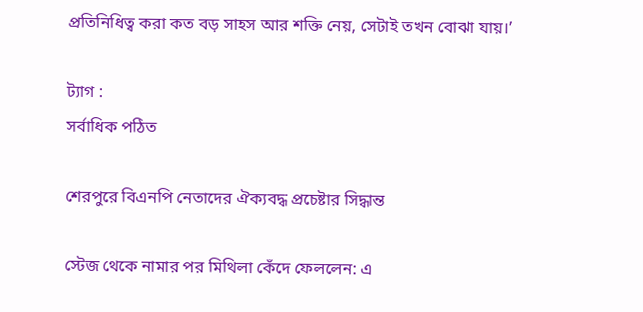প্রতিনিধিত্ব করা কত বড় সাহস আর শক্তি নেয়, সেটাই তখন বোঝা যায়।’

ট্যাগ :
সর্বাধিক পঠিত

শেরপুরে বিএনপি নেতাদের ঐক্যবদ্ধ প্রচেষ্টার সিদ্ধান্ত

স্টেজ থেকে নামার পর মিথিলা কেঁদে ফেললেন: এ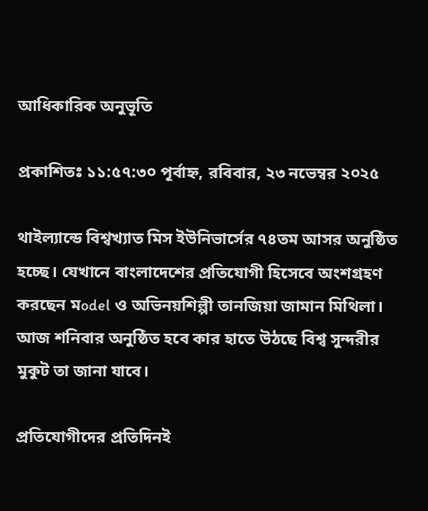আধিকারিক অনুভূতি

প্রকাশিতঃ ১১:৫৭:৩০ পূর্বাহ্ন, রবিবার, ২৩ নভেম্বর ২০২৫

থাইল্যান্ডে বিশ্বখ্যাত মিস ইউনিভার্সের ৭৪তম আসর অনুষ্ঠিত হচ্ছে। যেখানে বাংলাদেশের প্রতিযোগী হিসেবে অংশগ্রহণ করছেন মodel ও অভিনয়শিল্পী তানজিয়া জামান মিথিলা। আজ শনিবার অনুষ্ঠিত হবে কার হাতে উঠছে বিশ্ব সুন্দরীর মুকুট তা জানা যাবে।

প্রতিযোগীদের প্রতিদিনই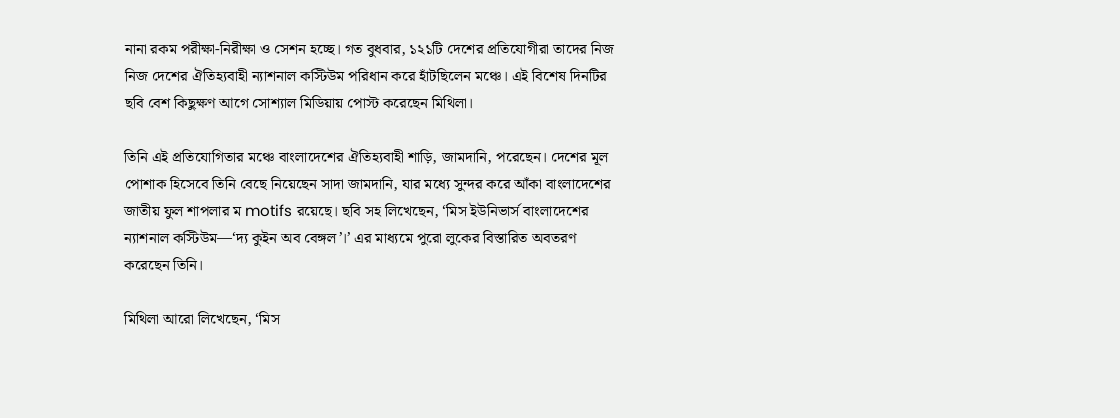নানা রকম পরীক্ষা-নিরীক্ষা ও সেশন হচ্ছে। গত বুধবার, ১২১টি দেশের প্রতিযোগীরা তাদের নিজ নিজ দেশের ঐতিহ্যবাহী ন্যাশনাল কস্টিউম পরিধান করে হাঁটছিলেন মঞ্চে। এই বিশেষ দিনটির ছবি বেশ কিছুক্ষণ আগে সোশ্যাল মিডিয়ায় পোস্ট করেছেন মিথিলা।

তিনি এই প্রতিযোগিতার মঞ্চে বাংলাদেশের ঐতিহ্যবাহী শাড়ি, জামদানি, পরেছেন। দেশের মূল পোশাক হিসেবে তিনি বেছে নিয়েছেন সাদা জামদানি, যার মধ্যে সুন্দর করে আঁকা বাংলাদেশের জাতীয় ফুল শাপলার ম motifs রয়েছে। ছবি সহ লিখেছেন, ‘মিস ইউনিভার্স বাংলাদেশের ন্যাশনাল কস্টিউম—‘দ্য কুইন অব বেঙ্গল’।’ এর মাধ্যমে পুরো লুকের বিস্তারিত অবতরণ করেছেন তিনি।

মিথিলা আরো লিখেছেন, ‘মিস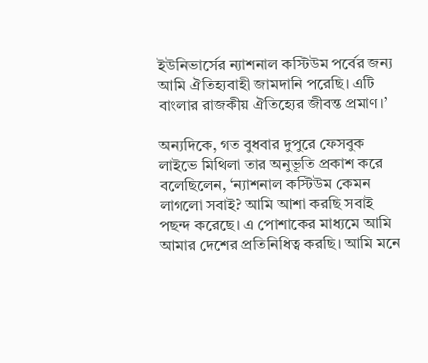ইউনিভার্সের ন্যাশনাল কস্টিউম পর্বের জন্য আমি ঐতিহ্যবাহী জামদানি পরেছি। এটি বাংলার রাজকীয় ঐতিহ্যের জীবন্ত প্রমাণ।’

অন্যদিকে, গত বুধবার দুপুরে ফেসবুক লাইভে মিথিলা তার অনুভূতি প্রকাশ করে বলেছিলেন, ‘ন্যাশনাল কস্টিউম কেমন লাগলো সবাই? আমি আশা করছি সবাই পছন্দ করেছে। এ পোশাকের মাধ্যমে আমি আমার দেশের প্রতিনিধিত্ব করছি। আমি মনে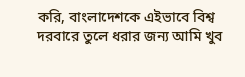করি, বাংলাদেশকে এইভাবে বিশ্ব দরবারে তুলে ধরার জন্য আমি খুব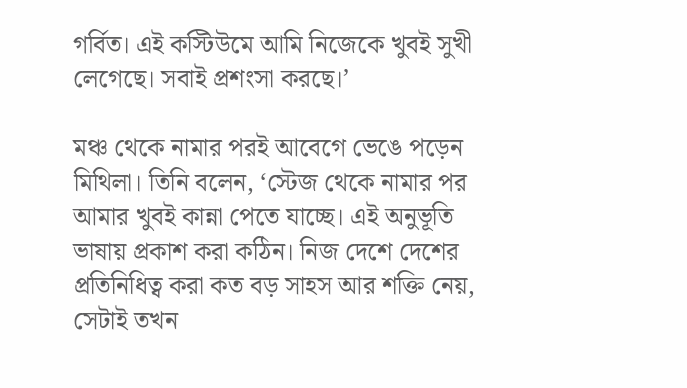গর্বিত। এই কস্টিউমে আমি নিজেকে খুবই সুখী লেগেছে। সবাই প্রশংসা করছে।’

মঞ্চ থেকে নামার পরই আবেগে ভেঙে পড়েন মিথিলা। তিনি বলেন, ‘স্টেজ থেকে নামার পর আমার খুবই কান্না পেতে যাচ্ছে। এই অনুভূতি ভাষায় প্রকাশ করা কঠিন। নিজ দেশে দেশের প্রতিনিধিত্ব করা কত বড় সাহস আর শক্তি নেয়, সেটাই তখন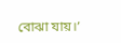বোঝা যায়।’